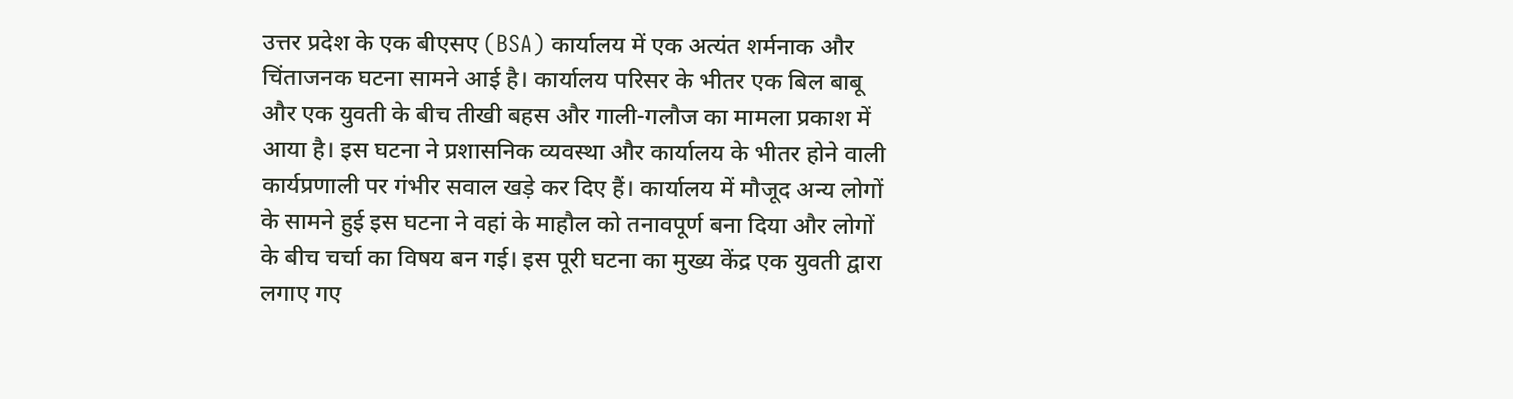उत्तर प्रदेश के एक बीएसए (BSA) कार्यालय में एक अत्यंत शर्मनाक और चिंताजनक घटना सामने आई है। कार्यालय परिसर के भीतर एक बिल बाबू और एक युवती के बीच तीखी बहस और गाली-गलौज का मामला प्रकाश में आया है। इस घटना ने प्रशासनिक व्यवस्था और कार्यालय के भीतर होने वाली कार्यप्रणाली पर गंभीर सवाल खड़े कर दिए हैं। कार्यालय में मौजूद अन्य लोगों के सामने हुई इस घटना ने वहां के माहौल को तनावपूर्ण बना दिया और लोगों के बीच चर्चा का विषय बन गई। इस पूरी घटना का मुख्य केंद्र एक युवती द्वारा लगाए गए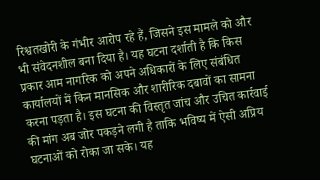रिश्वतखोरी के गंभीर आरोप रहे हैं, जिसने इस मामले को और भी संवेदनशील बना दिया है। यह घटना दर्शाती है कि किस प्रकार आम नागरिक को अपने अधिकारों के लिए संबंधित कार्यालयों में किन मानसिक और शारीरिक दबावों का सामना करना पड़ता है। इस घटना की विस्तृत जांच और उचित कार्रवाई की मांग अब जोर पकड़ने लगी है ताकि भविष्य में ऐसी अप्रिय घटनाओं को रोका जा सके। यह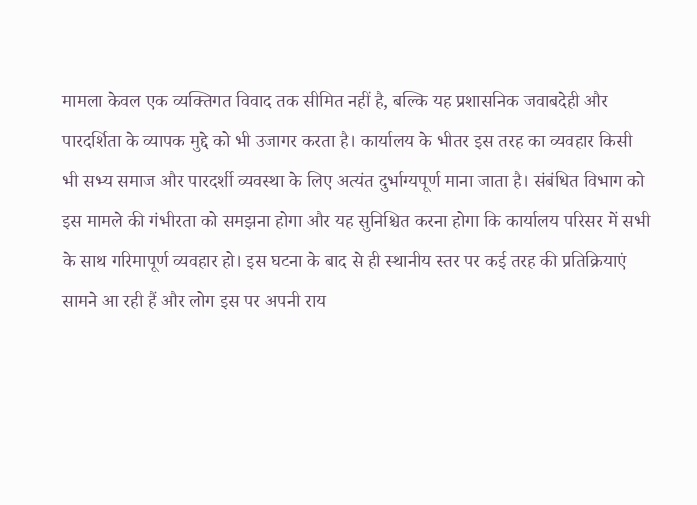मामला केवल एक व्यक्तिगत विवाद तक सीमित नहीं है, बल्कि यह प्रशासनिक जवाबदेही और पारदर्शिता के व्यापक मुद्दे को भी उजागर करता है। कार्यालय के भीतर इस तरह का व्यवहार किसी भी सभ्य समाज और पारदर्शी व्यवस्था के लिए अत्यंत दुर्भाग्यपूर्ण माना जाता है। संबंधित विभाग को इस मामले की गंभीरता को समझना होगा और यह सुनिश्चित करना होगा कि कार्यालय परिसर में सभी के साथ गरिमापूर्ण व्यवहार हो। इस घटना के बाद से ही स्थानीय स्तर पर कई तरह की प्रतिक्रियाएं सामने आ रही हैं और लोग इस पर अपनी राय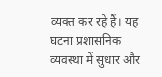व्यक्त कर रहे हैं। यह घटना प्रशासनिक व्यवस्था में सुधार और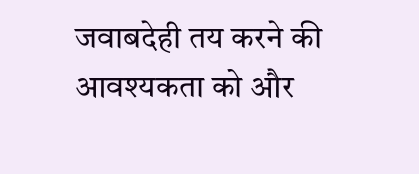जवाबदेही तय करने की आवश्यकता को और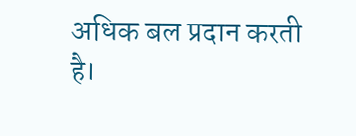अधिक बल प्रदान करती है।